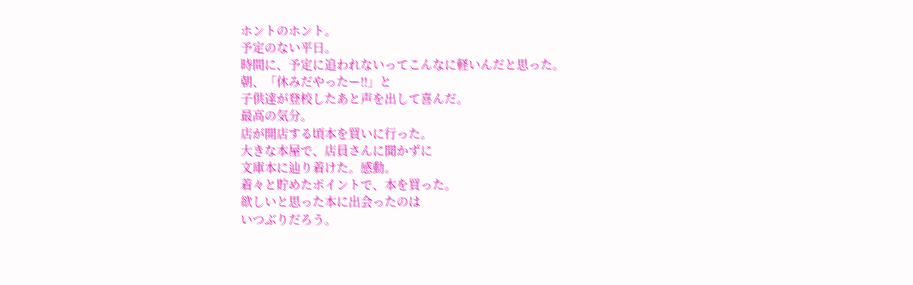ホントのホント。
予定のない平日。
時間に、予定に追われないってこんなに軽いんだと思った。
朝、「休みだやったー‼」と
子供達が登校したあと声を出して喜んだ。
最高の気分。
店が開店する頃本を買いに行った。
大きな本屋で、店員さんに聞かずに
文庫本に辿り着けた。感動。
着々と貯めたポイントで、本を買った。
欲しいと思った本に出会ったのは
いつぶりだろう。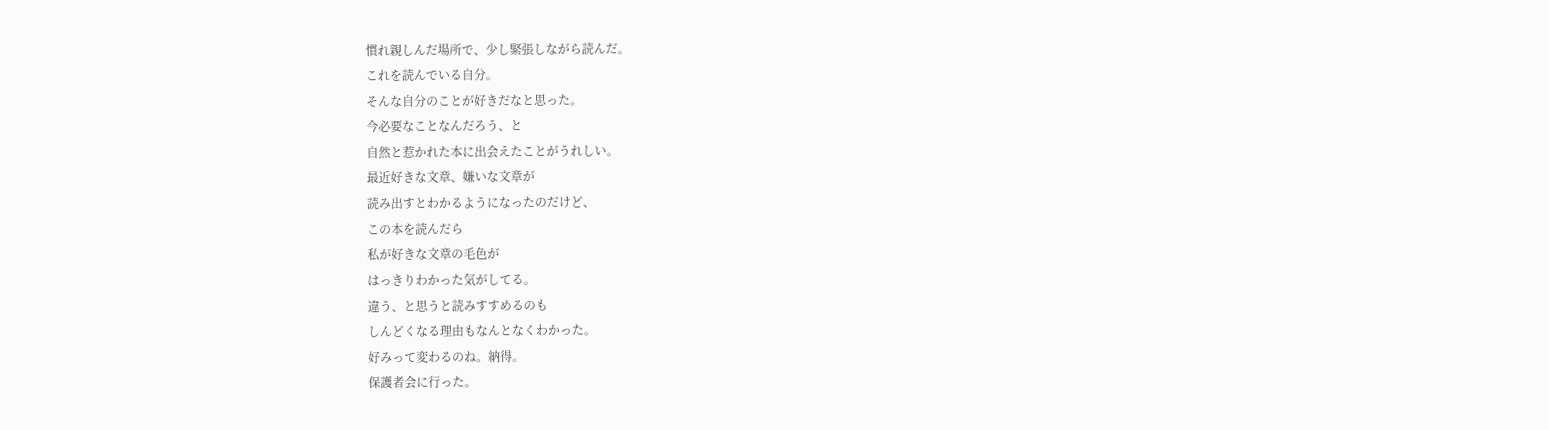慣れ親しんだ場所で、少し緊張しながら読んだ。
これを読んでいる自分。
そんな自分のことが好きだなと思った。
今必要なことなんだろう、と
自然と惹かれた本に出会えたことがうれしい。
最近好きな文章、嫌いな文章が
読み出すとわかるようになったのだけど、
この本を読んだら
私が好きな文章の毛色が
はっきりわかった気がしてる。
違う、と思うと読みすすめるのも
しんどくなる理由もなんとなくわかった。
好みって変わるのね。納得。
保護者会に行った。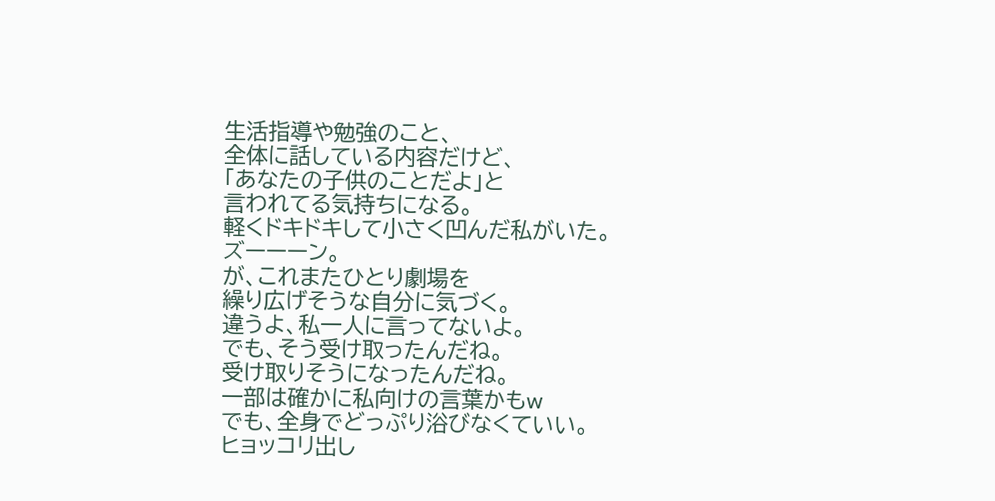生活指導や勉強のこと、
全体に話している内容だけど、
「あなたの子供のことだよ」と
言われてる気持ちになる。
軽くドキドキして小さく凹んだ私がいた。
ズーーーン。
が、これまたひとり劇場を
繰り広げそうな自分に気づく。
違うよ、私一人に言ってないよ。
でも、そう受け取ったんだね。
受け取りそうになったんだね。
一部は確かに私向けの言葉かもw
でも、全身でどっぷり浴びなくていい。
ヒョッコリ出し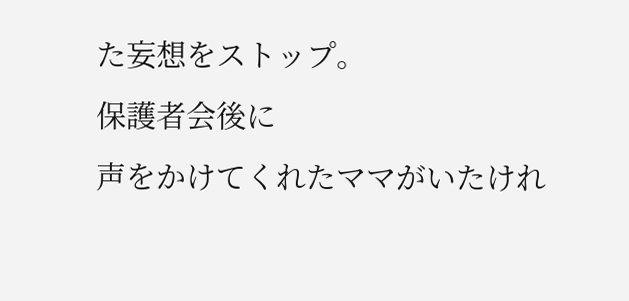た妄想をストップ。
保護者会後に
声をかけてくれたママがいたけれ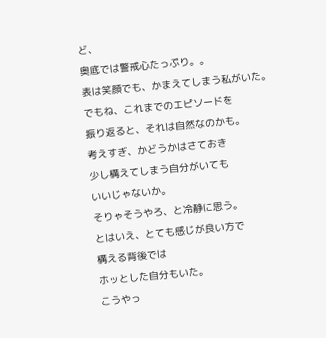ど、
奥底では警戒心たっぷり。。
表は笑顔でも、かまえてしまう私がいた。
でもね、これまでのエピソードを
振り返ると、それは自然なのかも。
考えすぎ、かどうかはさておき
少し構えてしまう自分がいても
いいじゃないか。
そりゃそうやろ、と冷静に思う。
とはいえ、とても感じが良い方で
構える背後では
ホッとした自分もいた。
こうやっ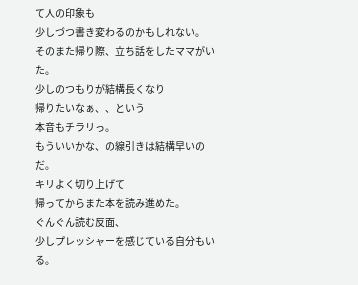て人の印象も
少しづつ書き変わるのかもしれない。
そのまた帰り際、立ち話をしたママがいた。
少しのつもりが結構長くなり
帰りたいなぁ、、という
本音もチラリっ。
もういいかな、の線引きは結構早いのだ。
キリよく切り上げて
帰ってからまた本を読み進めた。
ぐんぐん読む反面、
少しプレッシャーを感じている自分もいる。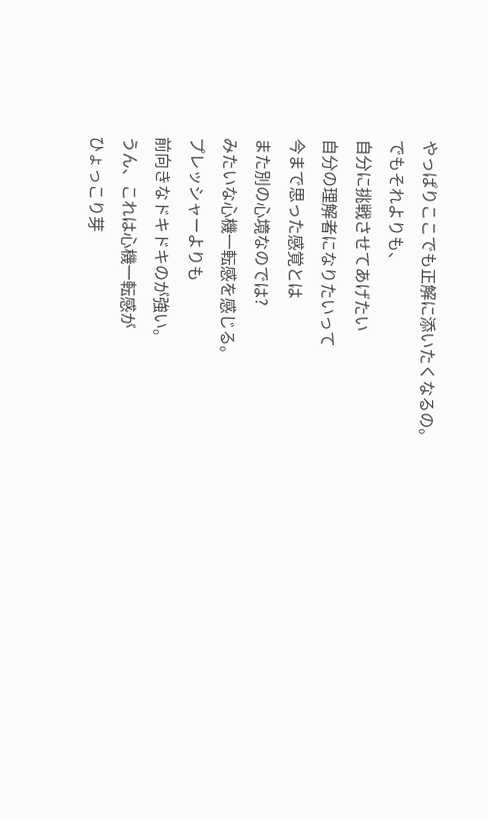やっぱりここでも正解に添いたくなるの。
でもそれよりも、
自分に挑戦させてあげたい
自分の理解者になりたいって
今まで思った感覚とは
また別の心境なのでは?
みたいな心機一転感を感じる。
プレッシャーよりも
前向きなドキドキのが強い。
うん、これは心機一転感が
ひょっこり芽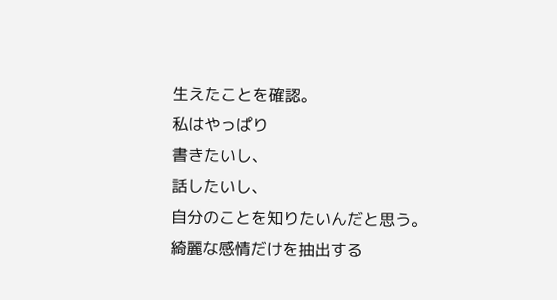生えたことを確認。
私はやっぱり
書きたいし、
話したいし、
自分のことを知りたいんだと思う。
綺麗な感情だけを抽出する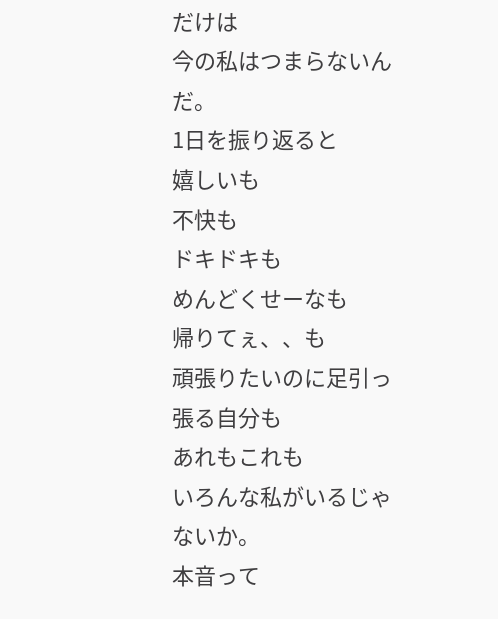だけは
今の私はつまらないんだ。
1日を振り返ると
嬉しいも
不快も
ドキドキも
めんどくせーなも
帰りてぇ、、も
頑張りたいのに足引っ張る自分も
あれもこれも
いろんな私がいるじゃないか。
本音って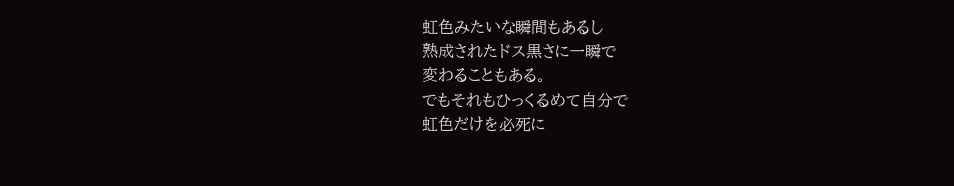虹色みたいな瞬間もあるし
熟成されたドス黒さに一瞬で
変わることもある。
でもそれもひっくるめて自分で
虹色だけを必死に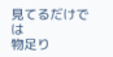見てるだけでは
物足り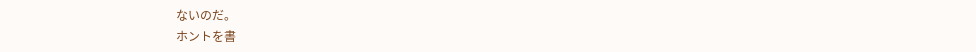ないのだ。
ホントを書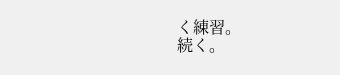く練習。
続く。